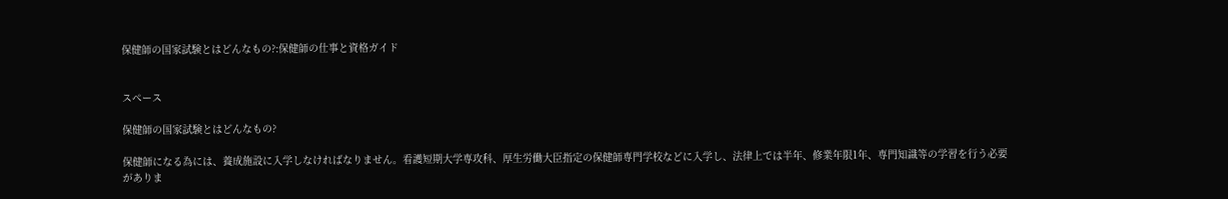保健師の国家試験とはどんなもの?:保健師の仕事と資格ガイド


スペース

保健師の国家試験とはどんなもの?

保健師になる為には、養成施設に入学しなければなりません。看護短期大学専攻科、厚生労働大臣指定の保健師専門学校などに入学し、法律上では半年、修業年限1年、専門知識等の学習を行う必要がありま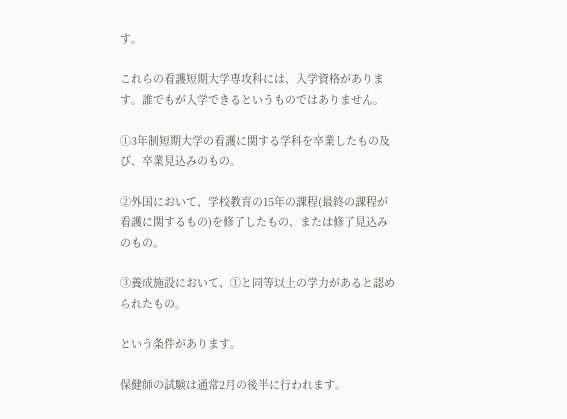す。

これらの看護短期大学専攻科には、入学資格があります。誰でもが入学できるというものではありません。

①3年制短期大学の看護に関する学科を卒業したもの及び、卒業見込みのもの。

②外国において、学校教育の15年の課程(最終の課程が看護に関するもの)を修了したもの、または修了見込みのもの。

③養成施設において、①と同等以上の学力があると認められたもの。

という条件があります。

保健師の試験は通常2月の後半に行われます。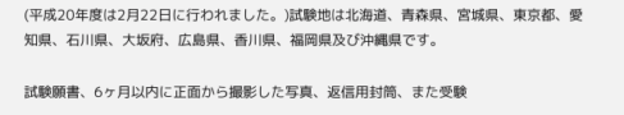(平成20年度は2月22日に行われました。)試験地は北海道、青森県、宮城県、東京都、愛知県、石川県、大坂府、広島県、香川県、福岡県及び沖縄県です。

試験願書、6ヶ月以内に正面から撮影した写真、返信用封筒、また受験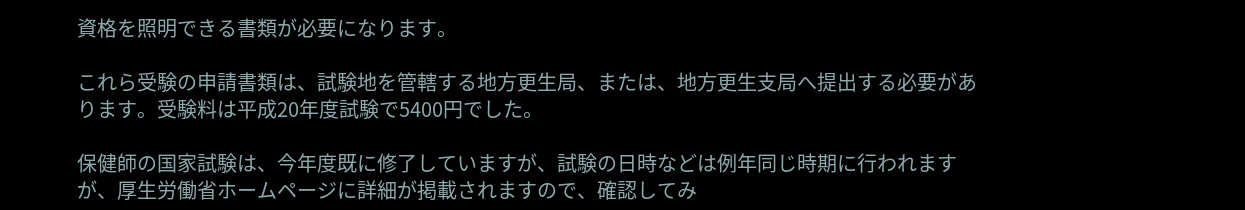資格を照明できる書類が必要になります。

これら受験の申請書類は、試験地を管轄する地方更生局、または、地方更生支局へ提出する必要があります。受験料は平成20年度試験で5400円でした。

保健師の国家試験は、今年度既に修了していますが、試験の日時などは例年同じ時期に行われますが、厚生労働省ホームページに詳細が掲載されますので、確認してみ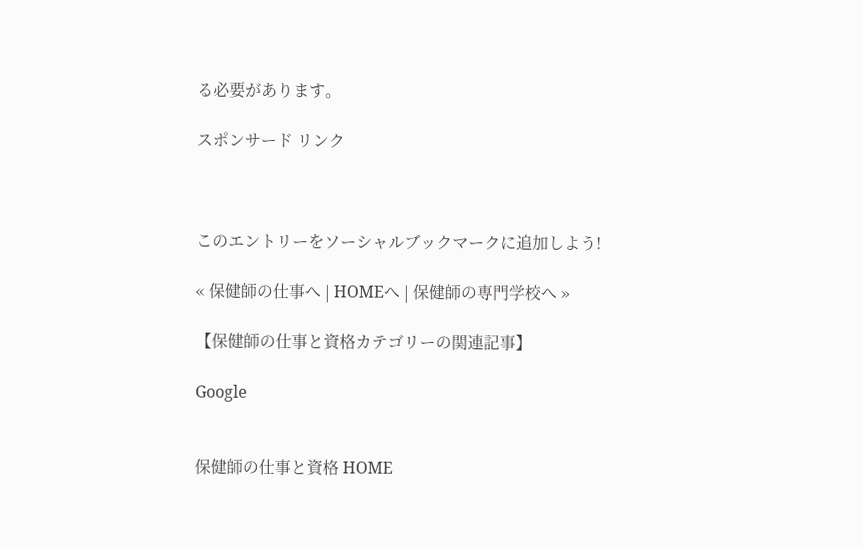る必要があります。

スポンサード リンク



このエントリーをソーシャルブックマークに追加しよう!

« 保健師の仕事へ | HOMEへ | 保健師の専門学校へ »

【保健師の仕事と資格カテゴリーの関連記事】

Google


保健師の仕事と資格 HOME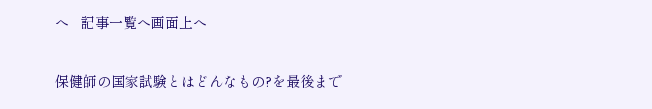へ   記事一覧へ画面上へ

保健師の国家試験とはどんなもの?を最後まで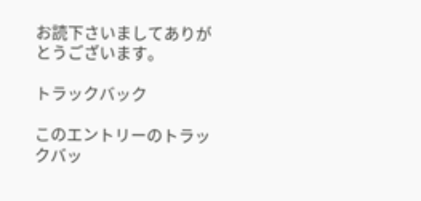お読下さいましてありがとうございます。

トラックバック

このエントリーのトラックバッ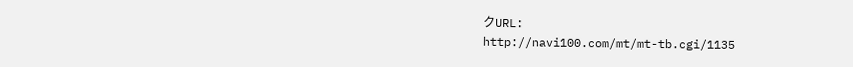クURL:
http://navi100.com/mt/mt-tb.cgi/1135